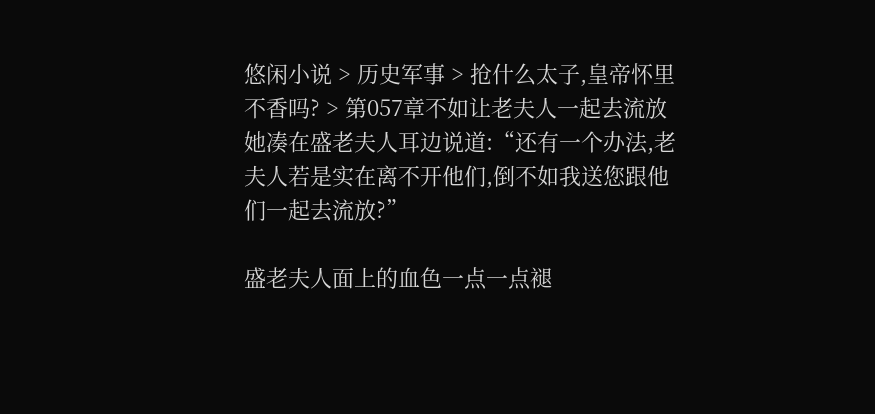悠闲小说 > 历史军事 > 抢什么太子,皇帝怀里不香吗? > 第057章不如让老夫人一起去流放
她凑在盛老夫人耳边说道:“还有一个办法,老夫人若是实在离不开他们,倒不如我送您跟他们一起去流放?”

盛老夫人面上的血色一点一点褪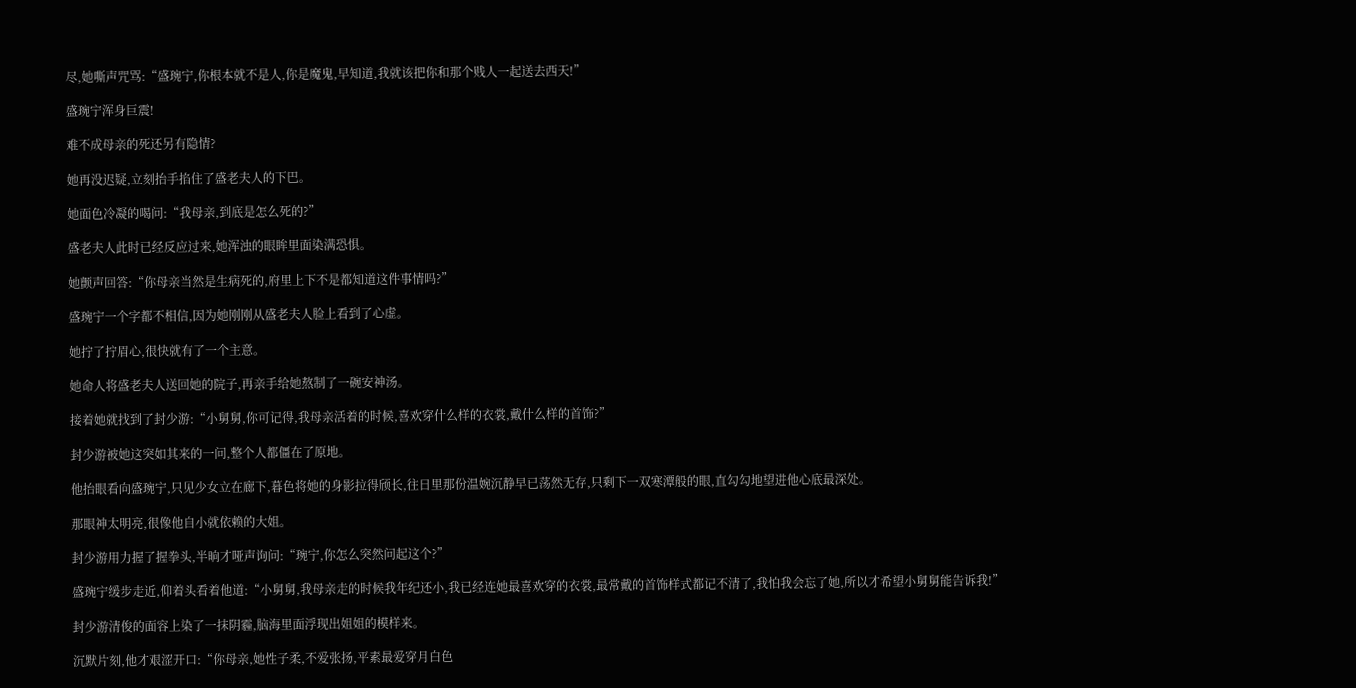尽,她嘶声咒骂:“盛琬宁,你根本就不是人,你是魔鬼,早知道,我就该把你和那个贱人一起送去西天!”

盛琬宁浑身巨震!

难不成母亲的死还另有隐情?

她再没迟疑,立刻抬手掐住了盛老夫人的下巴。

她面色冷凝的喝问:“我母亲,到底是怎么死的?”

盛老夫人此时已经反应过来,她浑浊的眼眸里面染满恐惧。

她颤声回答:“你母亲当然是生病死的,府里上下不是都知道这件事情吗?”

盛琬宁一个字都不相信,因为她刚刚从盛老夫人脸上看到了心虚。

她拧了拧眉心,很快就有了一个主意。

她命人将盛老夫人送回她的院子,再亲手给她熬制了一碗安神汤。

接着她就找到了封少游:“小舅舅,你可记得,我母亲活着的时候,喜欢穿什么样的衣裳,戴什么样的首饰?”

封少游被她这突如其来的一问,整个人都僵在了原地。

他抬眼看向盛琬宁,只见少女立在廊下,暮色将她的身影拉得颀长,往日里那份温婉沉静早已荡然无存,只剩下一双寒潭般的眼,直勾勾地望进他心底最深处。

那眼神太明亮,很像他自小就依赖的大姐。

封少游用力握了握拳头,半晌才哑声询问:“琬宁,你怎么突然问起这个?”

盛琬宁缓步走近,仰着头看着他道:“小舅舅,我母亲走的时候我年纪还小,我已经连她最喜欢穿的衣裳,最常戴的首饰样式都记不清了,我怕我会忘了她,所以才希望小舅舅能告诉我!”

封少游清俊的面容上染了一抹阴霾,脑海里面浮现出姐姐的模样来。

沉默片刻,他才艰涩开口:“你母亲,她性子柔,不爱张扬,平素最爱穿月白色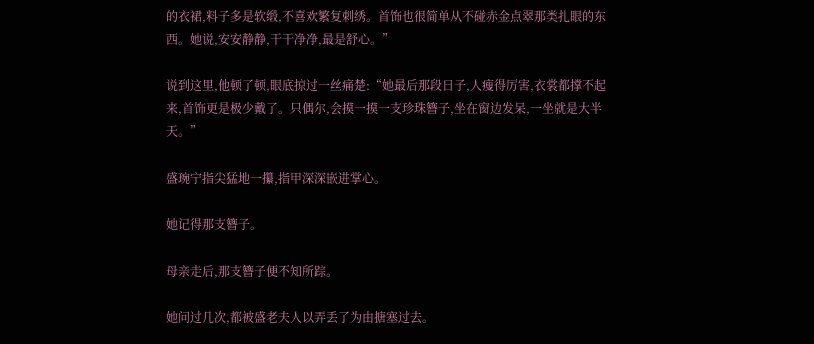的衣裙,料子多是软缎,不喜欢繁复刺绣。首饰也很简单从不碰赤金点翠那类扎眼的东西。她说,安安静静,干干净净,最是舒心。”

说到这里,他顿了顿,眼底掠过一丝痛楚:“她最后那段日子,人瘦得厉害,衣裳都撑不起来,首饰更是极少戴了。只偶尔,会摸一摸一支珍珠簪子,坐在窗边发呆,一坐就是大半天。”

盛琬宁指尖猛地一攥,指甲深深嵌进掌心。

她记得那支簪子。

母亲走后,那支簪子便不知所踪。

她问过几次,都被盛老夫人以弄丢了为由搪塞过去。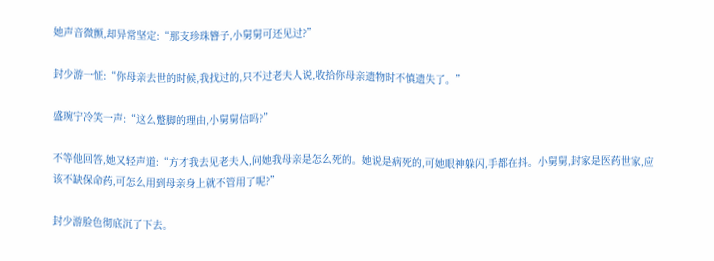她声音微颤,却异常坚定:“那支珍珠簪子,小舅舅可还见过?”

封少游一怔:“你母亲去世的时候,我找过的,只不过老夫人说,收拾你母亲遗物时不慎遗失了。”

盛琬宁冷笑一声:“这么蹩脚的理由,小舅舅信吗?”

不等他回答,她又轻声道:“方才我去见老夫人,问她我母亲是怎么死的。她说是病死的,可她眼神躲闪,手都在抖。小舅舅,封家是医药世家,应该不缺保命药,可怎么用到母亲身上就不管用了呢?”

封少游脸色彻底沉了下去。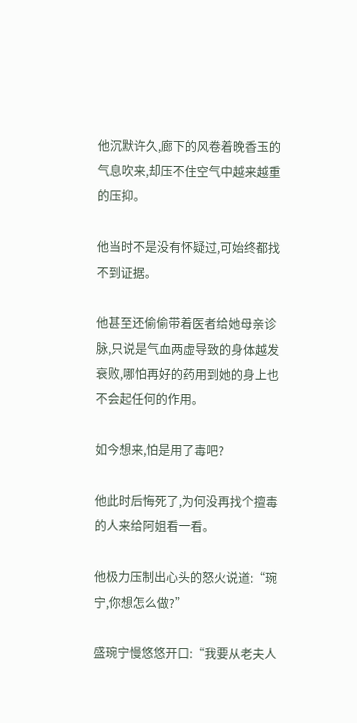他沉默许久,廊下的风卷着晚香玉的气息吹来,却压不住空气中越来越重的压抑。

他当时不是没有怀疑过,可始终都找不到证据。

他甚至还偷偷带着医者给她母亲诊脉,只说是气血两虚导致的身体越发衰败,哪怕再好的药用到她的身上也不会起任何的作用。

如今想来,怕是用了毒吧?

他此时后悔死了,为何没再找个擅毒的人来给阿姐看一看。

他极力压制出心头的怒火说道:“琬宁,你想怎么做?”

盛琬宁慢悠悠开口:“我要从老夫人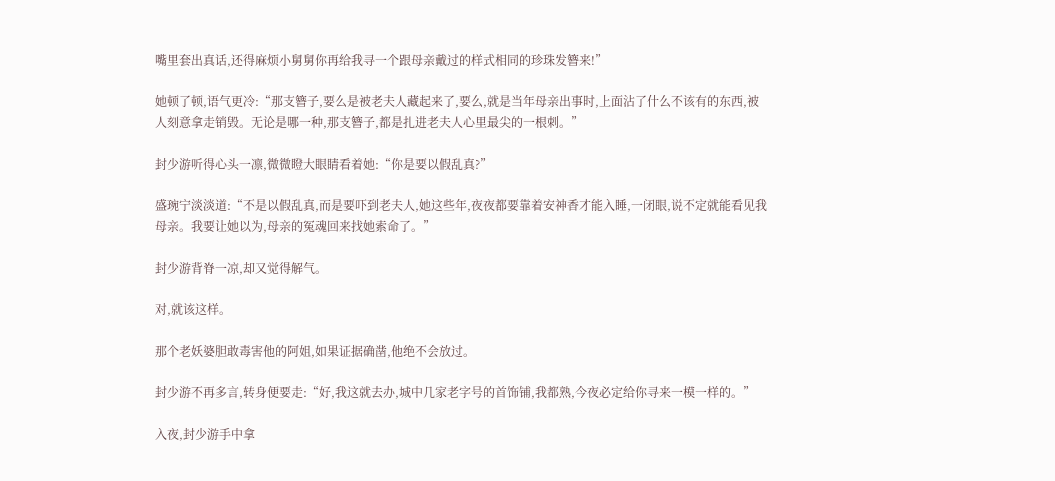嘴里套出真话,还得麻烦小舅舅你再给我寻一个跟母亲戴过的样式相同的珍珠发簪来!”

她顿了顿,语气更冷:“那支簪子,要么是被老夫人藏起来了,要么,就是当年母亲出事时,上面沾了什么不该有的东西,被人刻意拿走销毁。无论是哪一种,那支簪子,都是扎进老夫人心里最尖的一根刺。”

封少游听得心头一凛,微微瞪大眼睛看着她:“你是要以假乱真?”

盛琬宁淡淡道:“不是以假乱真,而是要吓到老夫人,她这些年,夜夜都要靠着安神香才能入睡,一闭眼,说不定就能看见我母亲。我要让她以为,母亲的冤魂回来找她索命了。”

封少游背脊一凉,却又觉得解气。

对,就该这样。

那个老妖婆胆敢毒害他的阿姐,如果证据确凿,他绝不会放过。

封少游不再多言,转身便要走:“好,我这就去办,城中几家老字号的首饰铺,我都熟,今夜必定给你寻来一模一样的。”

入夜,封少游手中拿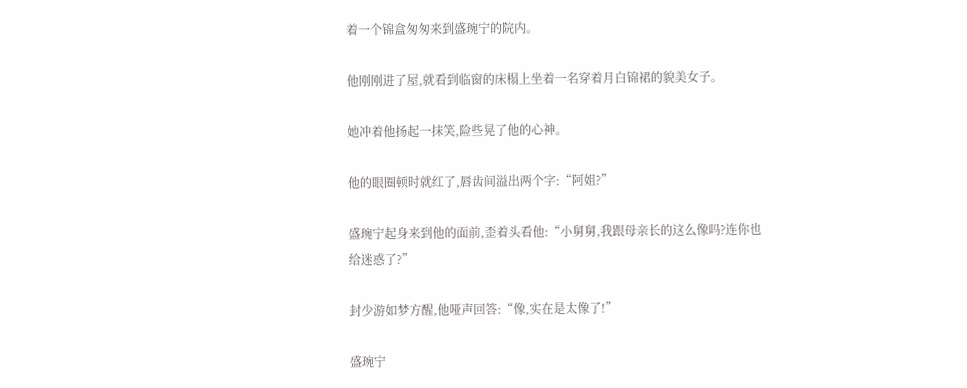着一个锦盒匆匆来到盛琬宁的院内。

他刚刚进了屋,就看到临窗的床榻上坐着一名穿着月白锦裙的貌美女子。

她冲着他扬起一抹笑,险些晃了他的心神。

他的眼圈顿时就红了,唇齿间溢出两个字:“阿姐?”

盛琬宁起身来到他的面前,歪着头看他:“小舅舅,我跟母亲长的这么像吗?连你也给迷惑了?”

封少游如梦方醒,他哑声回答:“像,实在是太像了!”

盛琬宁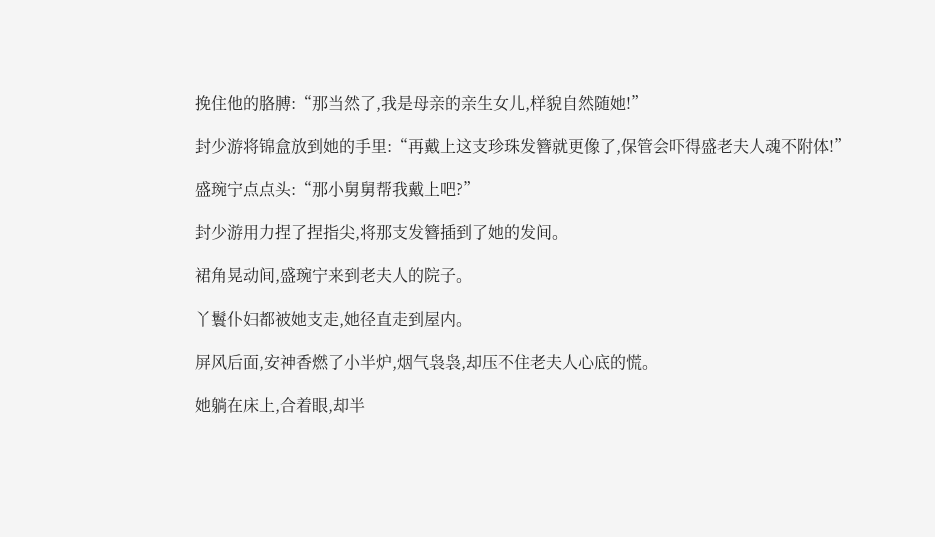挽住他的胳膊:“那当然了,我是母亲的亲生女儿,样貌自然随她!”

封少游将锦盒放到她的手里:“再戴上这支珍珠发簪就更像了,保管会吓得盛老夫人魂不附体!”

盛琬宁点点头:“那小舅舅帮我戴上吧?”

封少游用力捏了捏指尖,将那支发簪插到了她的发间。

裙角晃动间,盛琬宁来到老夫人的院子。

丫鬟仆妇都被她支走,她径直走到屋内。

屏风后面,安神香燃了小半炉,烟气袅袅,却压不住老夫人心底的慌。

她躺在床上,合着眼,却半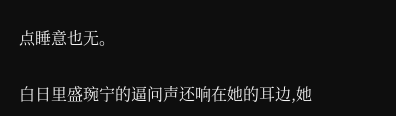点睡意也无。

白日里盛琬宁的逼问声还响在她的耳边,她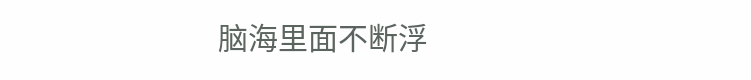脑海里面不断浮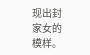现出封家女的模样。